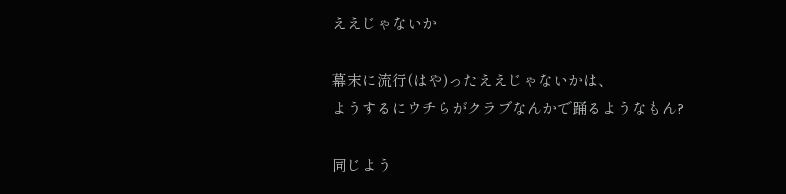ええじゃないか

幕末に流行(はや)ったええじゃないかは、
ようするにウチらがクラブなんかで踊るようなもん?

同じよう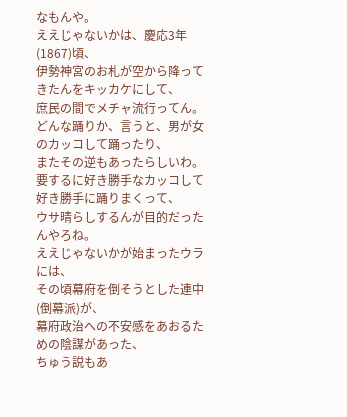なもんや。
ええじゃないかは、慶応3年(1867)頃、
伊勢神宮のお札が空から降ってきたんをキッカケにして、
庶民の間でメチャ流行ってん。
どんな踊りか、言うと、男が女のカッコして踊ったり、
またその逆もあったらしいわ。
要するに好き勝手なカッコして好き勝手に踊りまくって、
ウサ晴らしするんが目的だった
んやろね。
ええじゃないかが始まったウラには、
その頃幕府を倒そうとした連中(倒幕派)が、
幕府政治への不安感をあおるための陰謀があった、
ちゅう説もあ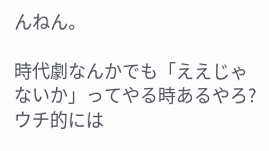んねん。

時代劇なんかでも「ええじゃないか」ってやる時あるやろ?
ウチ的には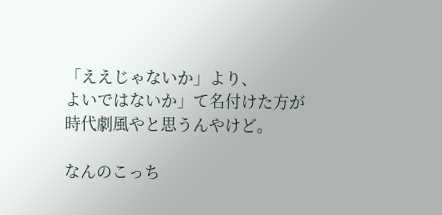「ええじゃないか」より、
よいではないか」て名付けた方が時代劇風やと思うんやけど。

なんのこっち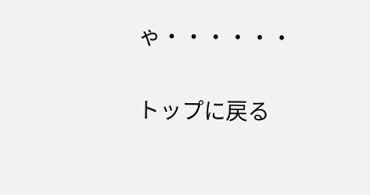ゃ・・・・・・

トップに戻る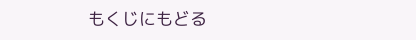もくじにもどる